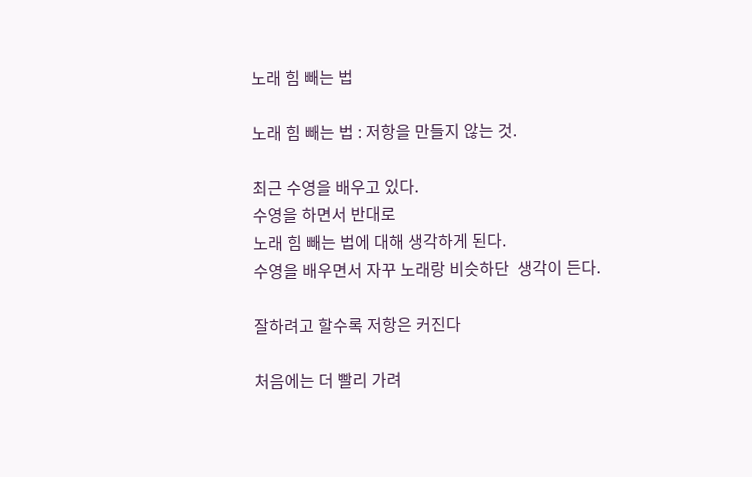노래 힘 빼는 법

노래 힘 빼는 법 : 저항을 만들지 않는 것.

최근 수영을 배우고 있다.
수영을 하면서 반대로
노래 힘 빼는 법에 대해 생각하게 된다.
수영을 배우면서 자꾸 노래랑 비슷하단  생각이 든다.

잘하려고 할수록 저항은 커진다

처음에는 더 빨리 가려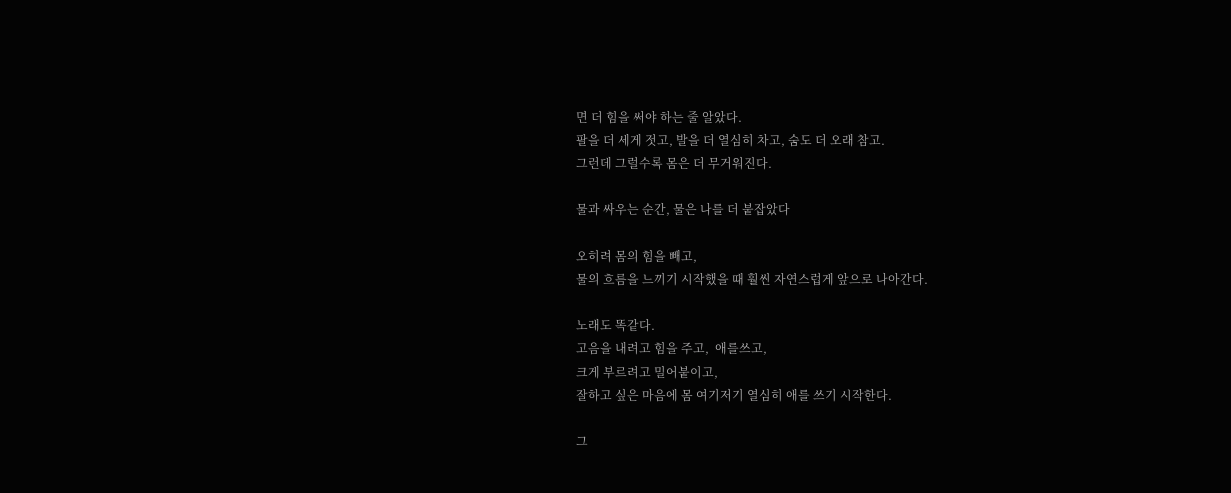면 더 힘을 써야 하는 줄 알았다.
팔을 더 세게 젓고, 발을 더 열심히 차고, 숨도 더 오래 참고.
그런데 그럴수록 몸은 더 무거워진다.

물과 싸우는 순간, 물은 나를 더 붙잡았다

오히려 몸의 힘을 빼고,
물의 흐름을 느끼기 시작했을 때 훨씬 자연스럽게 앞으로 나아간다.

노래도 똑같다.
고음을 내려고 힘을 주고,  애를쓰고,
크게 부르려고 밀어붙이고,
잘하고 싶은 마음에 몸 여기저기 열심히 애를 쓰기 시작한다.

그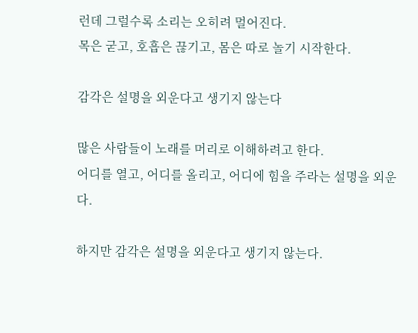런데 그럴수록 소리는 오히려 멀어진다.
목은 굳고, 호흡은 끊기고, 몸은 따로 놀기 시작한다.

감각은 설명을 외운다고 생기지 않는다

많은 사람들이 노래를 머리로 이해하려고 한다.
어디를 열고, 어디를 올리고, 어디에 힘을 주라는 설명을 외운다.

하지만 감각은 설명을 외운다고 생기지 않는다.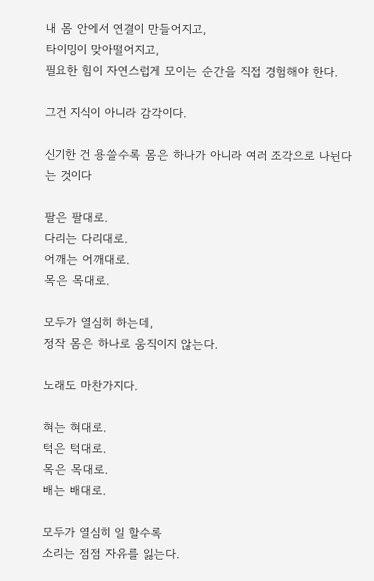내 몸 안에서 연결이 만들어지고,
타이밍이 맞아떨어지고,
필요한 힘이 자연스럽게 모이는 순간을 직접 경험해야 한다.

그건 지식이 아니라 감각이다.

신기한 건 용쓸수록 몸은 하나가 아니라 여러 조각으로 나뉜다는 것이다

팔은 팔대로.
다리는 다리대로.
어깨는 어깨대로.
목은 목대로.

모두가 열심히 하는데,
정작 몸은 하나로 움직이지 않는다.

노래도 마찬가지다.

혀는 혀대로.
턱은 턱대로.
목은 목대로.
배는 배대로.

모두가 열심히 일 할수록
소리는 점점 자유를 잃는다.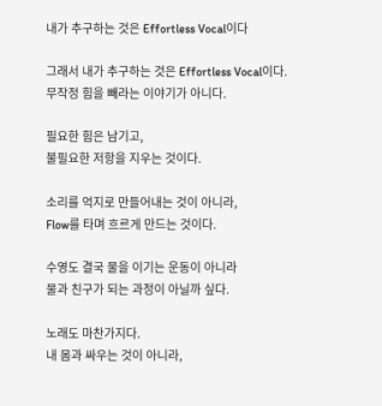내가 추구하는 것은 Effortless Vocal이다

그래서 내가 추구하는 것은 Effortless Vocal이다.
무작정 힘을 빼라는 이야기가 아니다.

필요한 힘은 남기고,
불필요한 저항을 지우는 것이다.

소리를 억지로 만들어내는 것이 아니라,
Flow를 타며 흐르게 만드는 것이다.

수영도 결국 물을 이기는 운동이 아니라
물과 친구가 되는 과정이 아닐까 싶다.

노래도 마찬가지다.
내 몸과 싸우는 것이 아니라,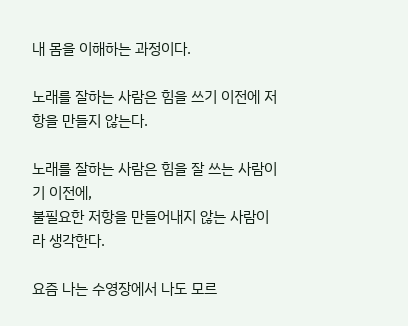내 몸을 이해하는 과정이다.

노래를 잘하는 사람은 힘을 쓰기 이전에 저항을 만들지 않는다.

노래를 잘하는 사람은 힘을 잘 쓰는 사람이기 이전에,
불필요한 저항을 만들어내지 않는 사람이라 생각한다.

요즘 나는 수영장에서 나도 모르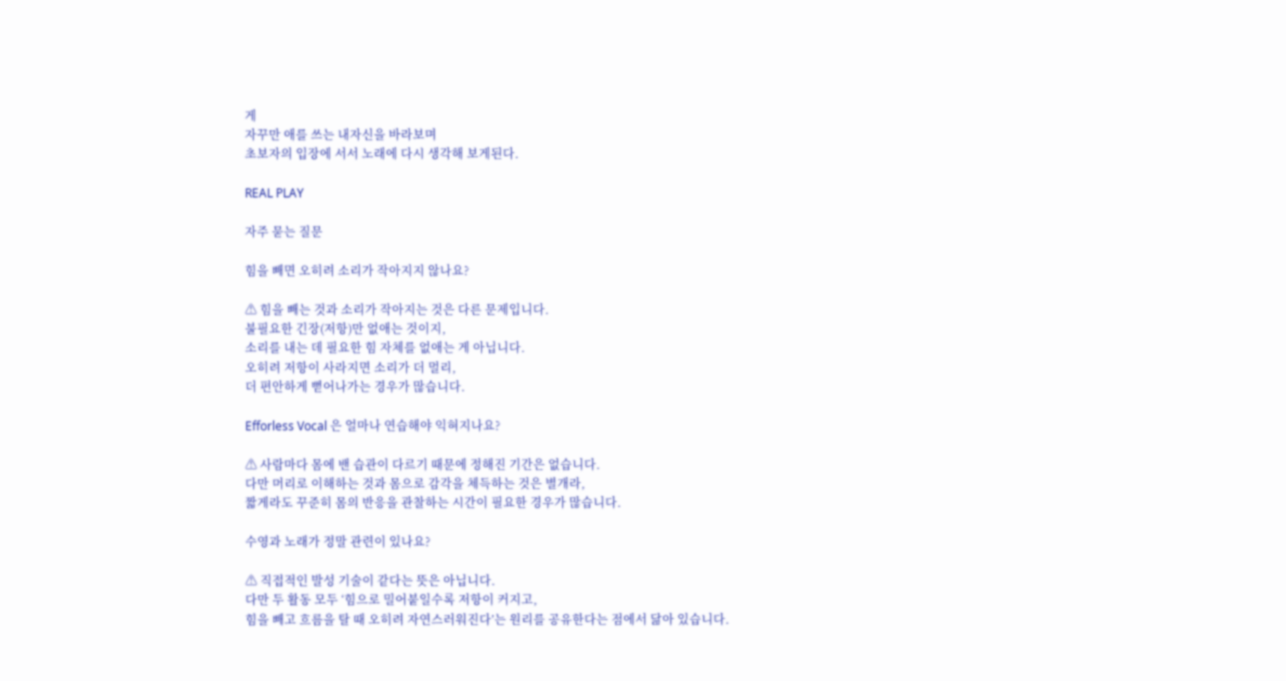게
자꾸만 애를 쓰는 내자신을 바라보며
초보자의 입장에 서서 노래에 다시 생각해 보게된다.

REAL PLAY

자주 묻는 질문

힘을 빼면 오히려 소리가 작아지지 않나요?

⚠ 힘을 빼는 것과 소리가 작아지는 것은 다른 문제입니다.
불필요한 긴장(저항)만 없애는 것이지,
소리를 내는 데 필요한 힘 자체를 없애는 게 아닙니다.
오히려 저항이 사라지면 소리가 더 멀리,
더 편안하게 뻗어나가는 경우가 많습니다.

Efforless Vocal 은 얼마나 연습해야 익혀지나요?

⚠ 사람마다 몸에 밴 습관이 다르기 때문에 정해진 기간은 없습니다.
다만 머리로 이해하는 것과 몸으로 감각을 체득하는 것은 별개라,
짧게라도 꾸준히 몸의 반응을 관찰하는 시간이 필요한 경우가 많습니다.

수영과 노래가 정말 관련이 있나요?

⚠ 직접적인 발성 기술이 같다는 뜻은 아닙니다.
다만 두 활동 모두 ‘힘으로 밀어붙일수록 저항이 커지고,
힘을 빼고 흐름을 탈 때 오히려 자연스러워진다’는 원리를 공유한다는 점에서 닮아 있습니다.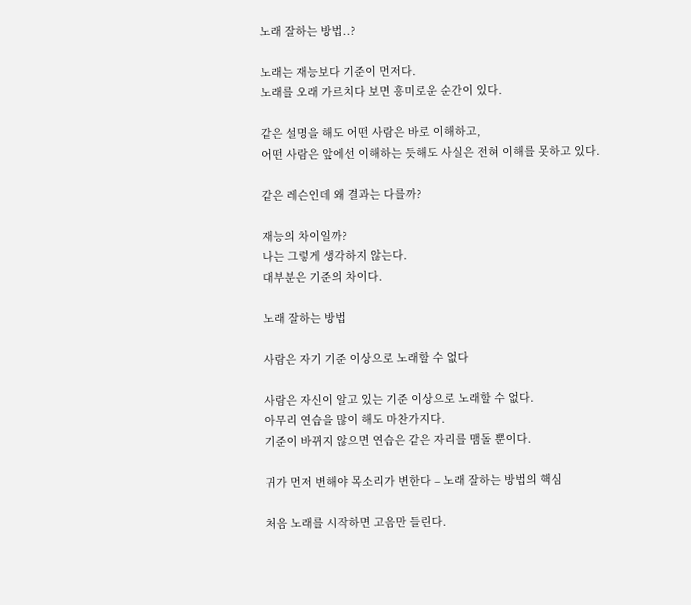노래 잘하는 방법..?

노래는 재능보다 기준이 먼저다.
노래를 오래 가르치다 보면 흥미로운 순간이 있다.

같은 설명을 해도 어떤 사람은 바로 이해하고,
어떤 사람은 앞에선 이해하는 듯해도 사실은 전혀 이해를 못하고 있다.

같은 레슨인데 왜 결과는 다를까?

재능의 차이일까?
나는 그렇게 생각하지 않는다.
대부분은 기준의 차이다.

노래 잘하는 방법

사람은 자기 기준 이상으로 노래할 수 없다

사람은 자신이 알고 있는 기준 이상으로 노래할 수 없다.
아무리 연습을 많이 해도 마찬가지다.
기준이 바뀌지 않으면 연습은 같은 자리를 맴돌 뿐이다.

귀가 먼저 변해야 목소리가 변한다 – 노래 잘하는 방법의 핵심

처음 노래를 시작하면 고음만 들린다.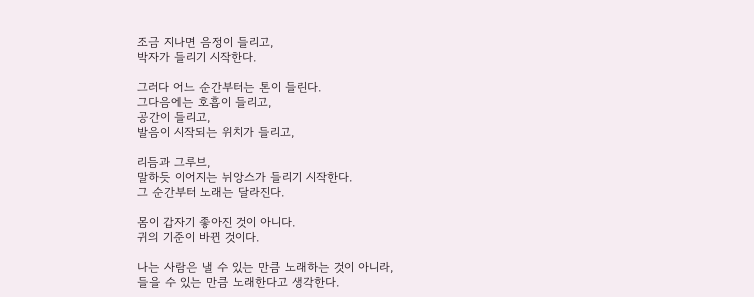조금 지나면 음정이 들리고,
박자가 들리기 시작한다.

그러다 어느 순간부터는 톤이 들린다.
그다음에는 호흡이 들리고,
공간이 들리고,
발음이 시작되는 위치가 들리고,

리듬과 그루브,
말하듯 이어지는 뉘앙스가 들리기 시작한다.
그 순간부터 노래는 달라진다.

몸이 갑자기 좋아진 것이 아니다.
귀의 기준이 바뀐 것이다.

나는 사람은 낼 수 있는 만큼 노래하는 것이 아니라,
들을 수 있는 만큼 노래한다고 생각한다.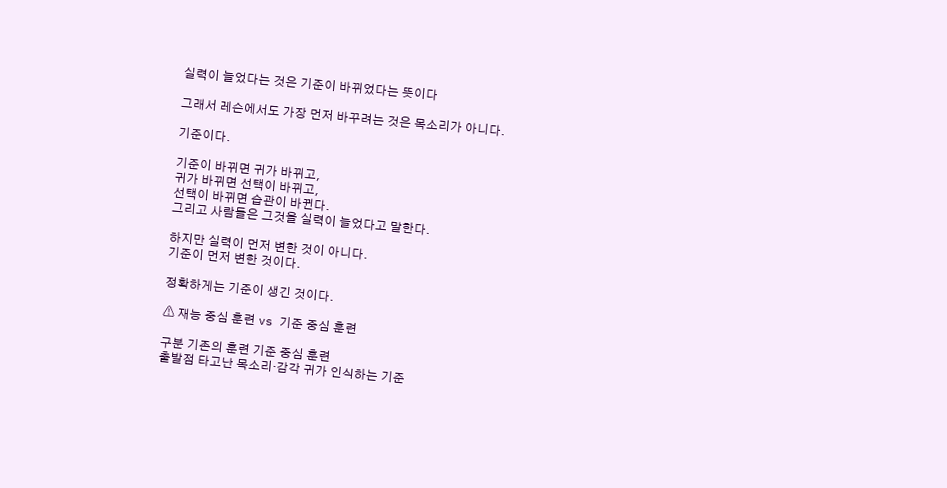실력이 늘었다는 것은 기준이 바뀌었다는 뜻이다

그래서 레슨에서도 가장 먼저 바꾸려는 것은 목소리가 아니다.

기준이다.

기준이 바뀌면 귀가 바뀌고,
귀가 바뀌면 선택이 바뀌고,
선택이 바뀌면 습관이 바뀐다.
그리고 사람들은 그것을 실력이 늘었다고 말한다.

하지만 실력이 먼저 변한 것이 아니다.
기준이 먼저 변한 것이다.

정확하게는 기준이 생긴 것이다.

⚠ 재능 중심 훈련 vs 기준 중심 훈련

구분 기존의 훈련 기준 중심 훈련
출발점 타고난 목소리·감각 귀가 인식하는 기준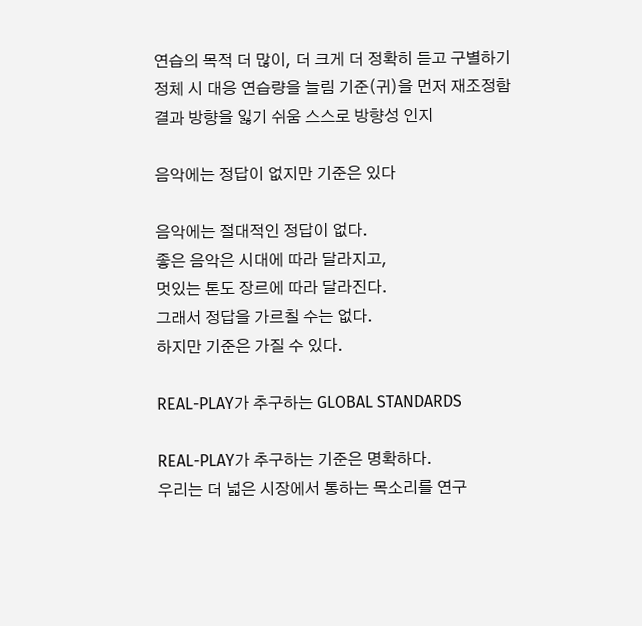연습의 목적 더 많이, 더 크게 더 정확히 듣고 구별하기
정체 시 대응 연습량을 늘림 기준(귀)을 먼저 재조정함
결과 방향을 잃기 쉬움 스스로 방향성 인지

음악에는 정답이 없지만 기준은 있다

음악에는 절대적인 정답이 없다.
좋은 음악은 시대에 따라 달라지고,
멋있는 톤도 장르에 따라 달라진다.
그래서 정답을 가르칠 수는 없다.
하지만 기준은 가질 수 있다.

REAL-PLAY가 추구하는 GLOBAL STANDARDS

REAL-PLAY가 추구하는 기준은 명확하다.
우리는 더 넓은 시장에서 통하는 목소리를 연구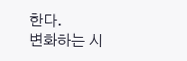한다.
변화하는 시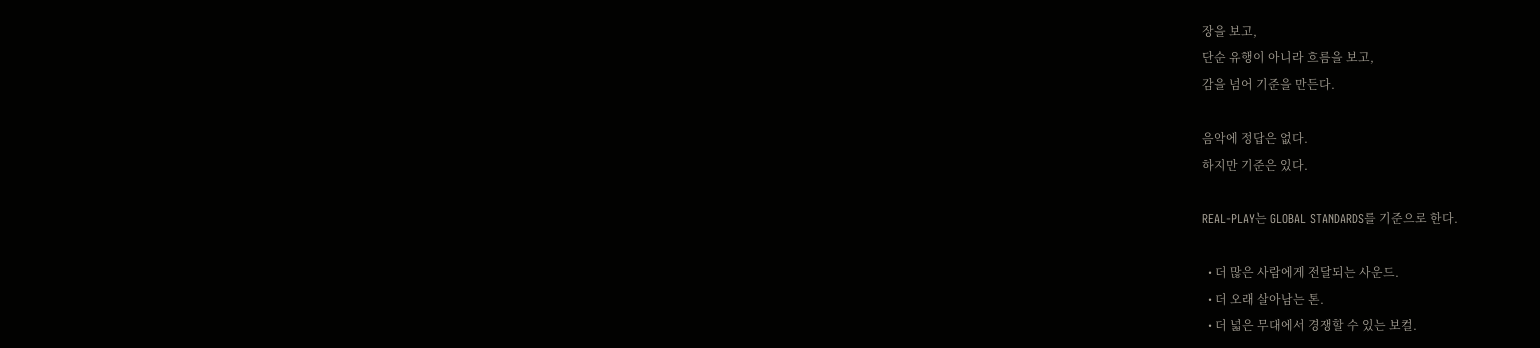장을 보고,
단순 유행이 아니라 흐름을 보고,
감을 넘어 기준을 만든다.

음악에 정답은 없다.
하지만 기준은 있다.

REAL-PLAY는 GLOBAL STANDARDS를 기준으로 한다.

  • 더 많은 사람에게 전달되는 사운드.
  • 더 오래 살아남는 톤.
  • 더 넓은 무대에서 경쟁할 수 있는 보컬.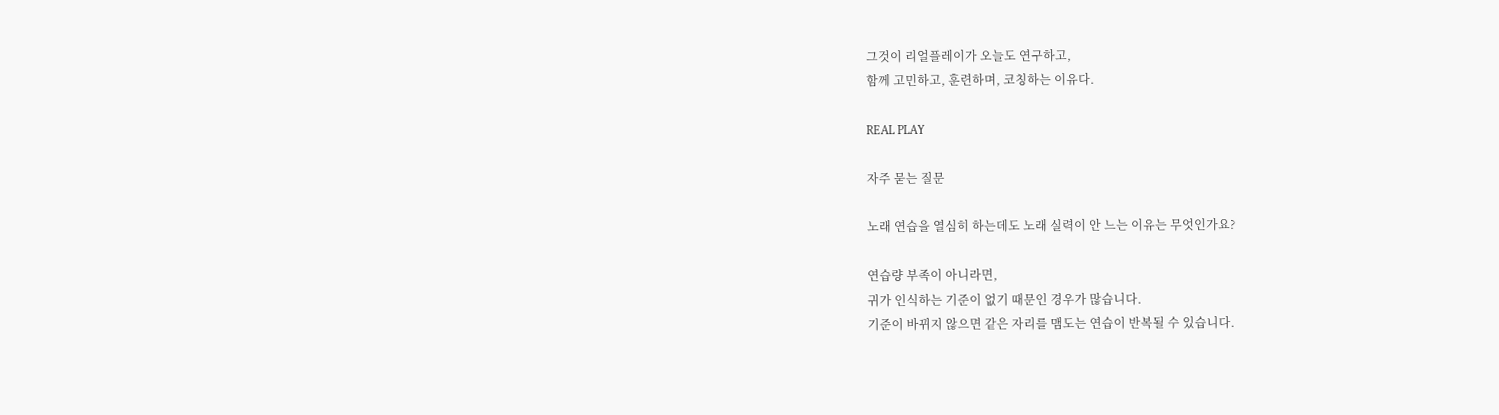그것이 리얼플레이가 오늘도 연구하고,
함께 고민하고, 훈련하며, 코칭하는 이유다.

REAL PLAY

자주 묻는 질문

노래 연습을 열심히 하는데도 노래 실력이 안 느는 이유는 무엇인가요?

연습량 부족이 아니라면,
귀가 인식하는 기준이 없기 때문인 경우가 많습니다.
기준이 바뀌지 않으면 같은 자리를 맴도는 연습이 반복될 수 있습니다.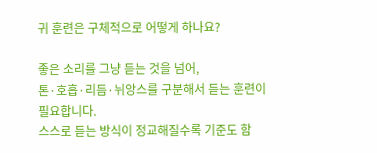귀 훈련은 구체적으로 어떻게 하나요?

좋은 소리를 그냥 듣는 것을 넘어,
톤·호흡·리듬·뉘앙스를 구분해서 듣는 훈련이 필요합니다.
스스로 듣는 방식이 정교해질수록 기준도 함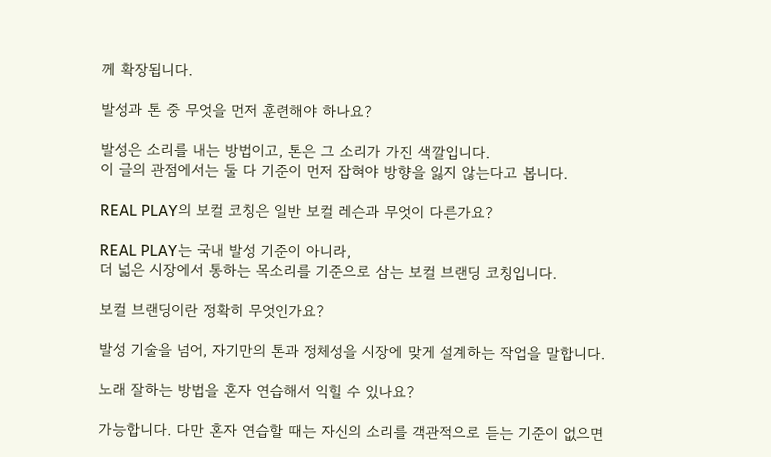께 확장됩니다.

발성과 톤 중 무엇을 먼저 훈련해야 하나요?

발성은 소리를 내는 방법이고, 톤은 그 소리가 가진 색깔입니다.
이 글의 관점에서는 둘 다 기준이 먼저 잡혀야 방향을 잃지 않는다고 봅니다.

REAL PLAY의 보컬 코칭은 일반 보컬 레슨과 무엇이 다른가요?

REAL PLAY는 국내 발성 기준이 아니라,
더 넓은 시장에서 통하는 목소리를 기준으로 삼는 보컬 브랜딩 코칭입니다.

보컬 브랜딩이란 정확히 무엇인가요?

발성 기술을 넘어, 자기만의 톤과 정체성을 시장에 맞게 설계하는 작업을 말합니다.

노래 잘하는 방법을 혼자 연습해서 익힐 수 있나요?

가능합니다. 다만 혼자 연습할 때는 자신의 소리를 객관적으로 듣는 기준이 없으면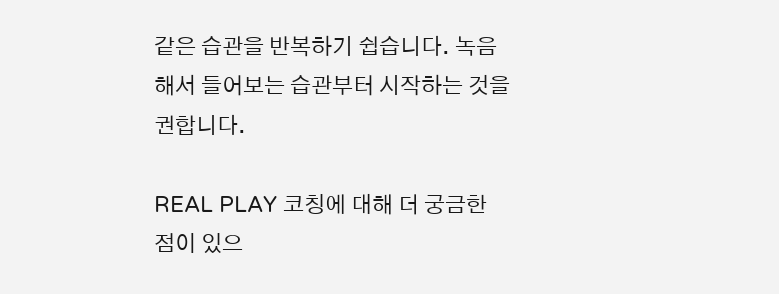같은 습관을 반복하기 쉽습니다. 녹음해서 들어보는 습관부터 시작하는 것을 권합니다.

REAL PLAY 코칭에 대해 더 궁금한 점이 있으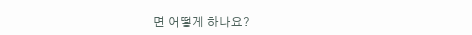면 어떻게 하나요?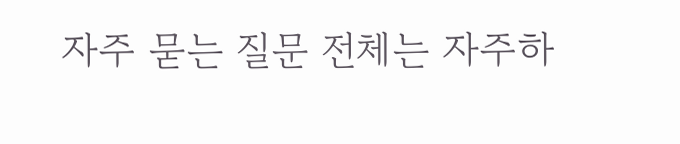자주 묻는 질문 전체는 자주하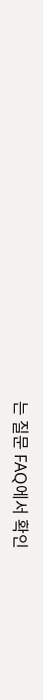는 질문 FAQ에서 확인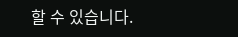할 수 있습니다.